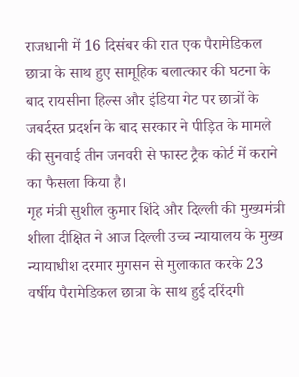राजधानी में 16 दिसंबर की रात एक पैरामेडिकल छात्रा के साथ हुए सामूहिक बलात्कार की घटना के बाद रायसीना हिल्स और इंडिया गेट पर छात्रों के जबर्दस्त प्रदर्शन के बाद सरकार ने पीड़ित के मामले की सुनवाई तीन जनवरी से फास्ट ट्रैक कोर्ट में कराने का फैसला किया है।
गृह मंत्री सुशील कुमार शिंदे और दिल्ली की मुख्यमंत्री शीला दीक्षित ने आज दिल्ली उच्च न्यायालय के मुख्य न्यायाधीश दरमार मुगसन से मुलाकात करके 23 वर्षीय पैरामेडिकल छात्रा के साथ हुई दरिंदगी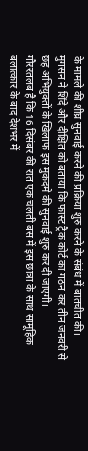के मामले की शीघ्र सुनवाई करने की प्रक्रिया शुरु करने के संबंध में बातचीत की।
मुगसन ने शिंदे और दीक्षित को बताया कि फास्ट ट्रैक कोर्ट का गठन कर तीन जनवरी से छह अभियुक्तों के खिलाफ इस मुकदमे की सुनवाई शुरु कर दी जाएगी।
गौररतलब है कि 16 दिसंबर की रात एक चलती बस में इस छात्रा के साथ सामूहिक बलात्कार के बाद देशभर में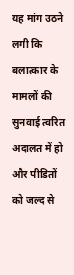यह मांग उठने लगी कि बलात्कार के मामलों की सुनवाई त्वरित अदालत में हो और पीडितों को जल्द से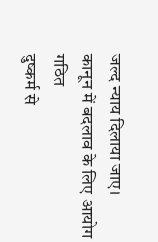जल्द न्याय दिलाया जाए।
कानून में बदलाव के लिए आयोग गठित
दुष्कर्म से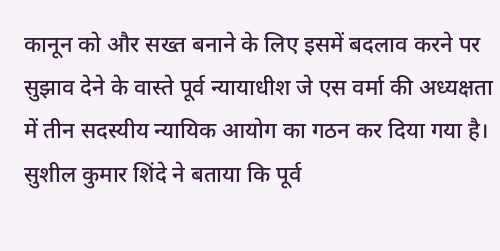कानून को और सख्त बनाने के लिए इसमें बदलाव करने पर सुझाव देने के वास्ते पूर्व न्यायाधीश जे एस वर्मा की अध्यक्षता में तीन सदस्यीय न्यायिक आयोग का गठन कर दिया गया है।
सुशील कुमार शिंदे ने बताया कि पूर्व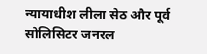न्यायाधीश लीला सेठ और पूर्व सोलिसिटर जनरल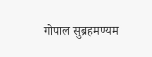गोपाल सुब्रहमण्यम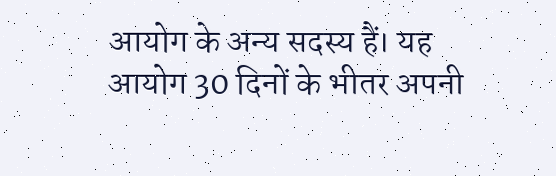आयोग के अन्य सदस्य हैं। यह आयोग 30 दिनों के भीतर अपनी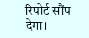रिपोर्ट सौंप देगा।